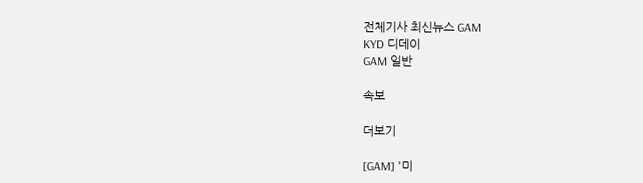전체기사 최신뉴스 GAM
KYD 디데이
GAM 일반

속보

더보기

[GAM] '미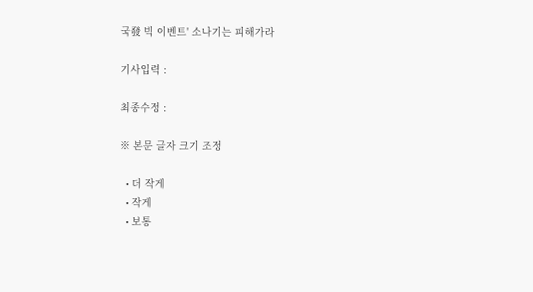국發 빅 이벤트' 소나기는 피해가라

기사입력 :

최종수정 :

※ 본문 글자 크기 조정

  • 더 작게
  • 작게
  • 보통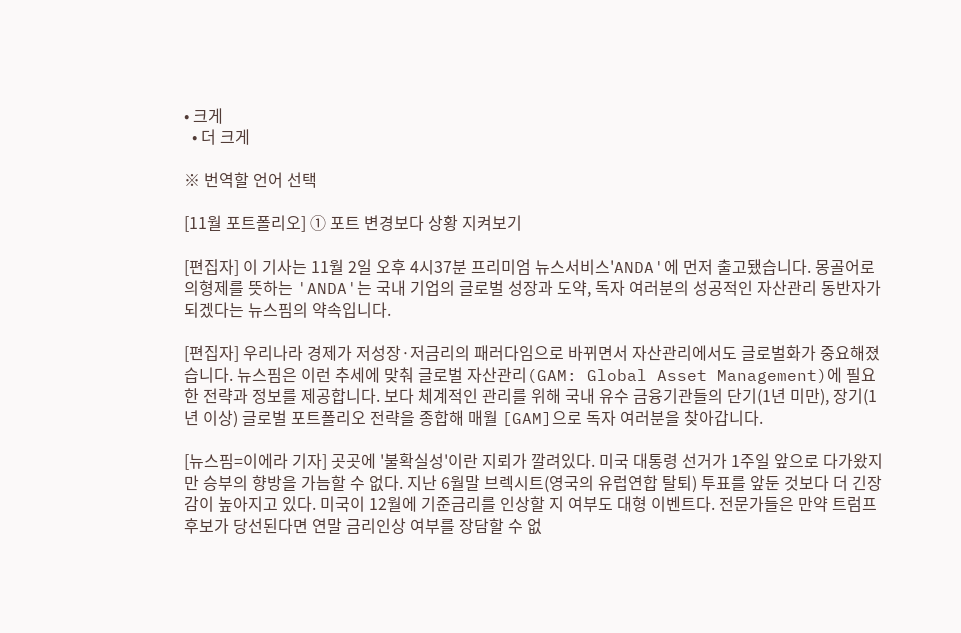• 크게
  • 더 크게

※ 번역할 언어 선택

[11월 포트폴리오] ① 포트 변경보다 상황 지켜보기

[편집자] 이 기사는 11월 2일 오후 4시37분 프리미엄 뉴스서비스'ANDA'에 먼저 출고됐습니다. 몽골어로 의형제를 뜻하는 'ANDA'는 국내 기업의 글로벌 성장과 도약, 독자 여러분의 성공적인 자산관리 동반자가 되겠다는 뉴스핌의 약속입니다.

[편집자] 우리나라 경제가 저성장·저금리의 패러다임으로 바뀌면서 자산관리에서도 글로벌화가 중요해졌습니다. 뉴스핌은 이런 추세에 맞춰 글로벌 자산관리(GAM: Global Asset Management)에 필요한 전략과 정보를 제공합니다. 보다 체계적인 관리를 위해 국내 유수 금융기관들의 단기(1년 미만), 장기(1년 이상) 글로벌 포트폴리오 전략을 종합해 매월 [GAM]으로 독자 여러분을 찾아갑니다.

[뉴스핌=이에라 기자] 곳곳에 '불확실성'이란 지뢰가 깔려있다. 미국 대통령 선거가 1주일 앞으로 다가왔지만 승부의 향방을 가늠할 수 없다. 지난 6월말 브렉시트(영국의 유럽연합 탈퇴) 투표를 앞둔 것보다 더 긴장감이 높아지고 있다. 미국이 12월에 기준금리를 인상할 지 여부도 대형 이벤트다. 전문가들은 만약 트럼프 후보가 당선된다면 연말 금리인상 여부를 장담할 수 없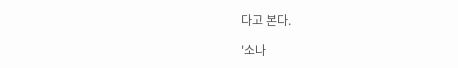다고 본다.

'소나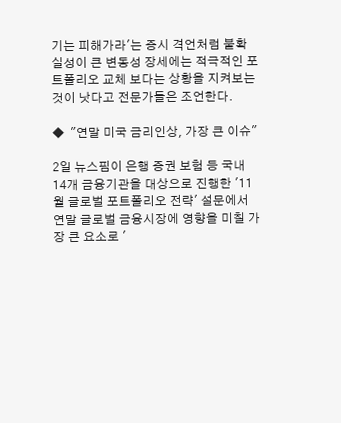기는 피해가라'는 증시 격언처럼 불확실성이 큰 변동성 장세에는 적극적인 포트폴리오 교체 보다는 상황을 지켜보는 것이 낫다고 전문가들은 조언한다.

◆  "연말 미국 금리인상, 가장 큰 이슈"

2일 뉴스핌이 은행 증권 보험 등 국내 14개 금융기관을 대상으로 진행한 '11월 글로벌 포트폴리오 전략' 설문에서 연말 글로벌 금융시장에 영향을 미칠 가장 큰 요소로 '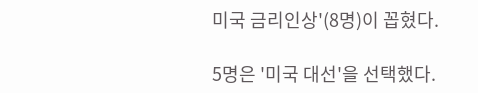미국 금리인상'(8명)이 꼽혔다.

5명은 '미국 대선'을 선택했다.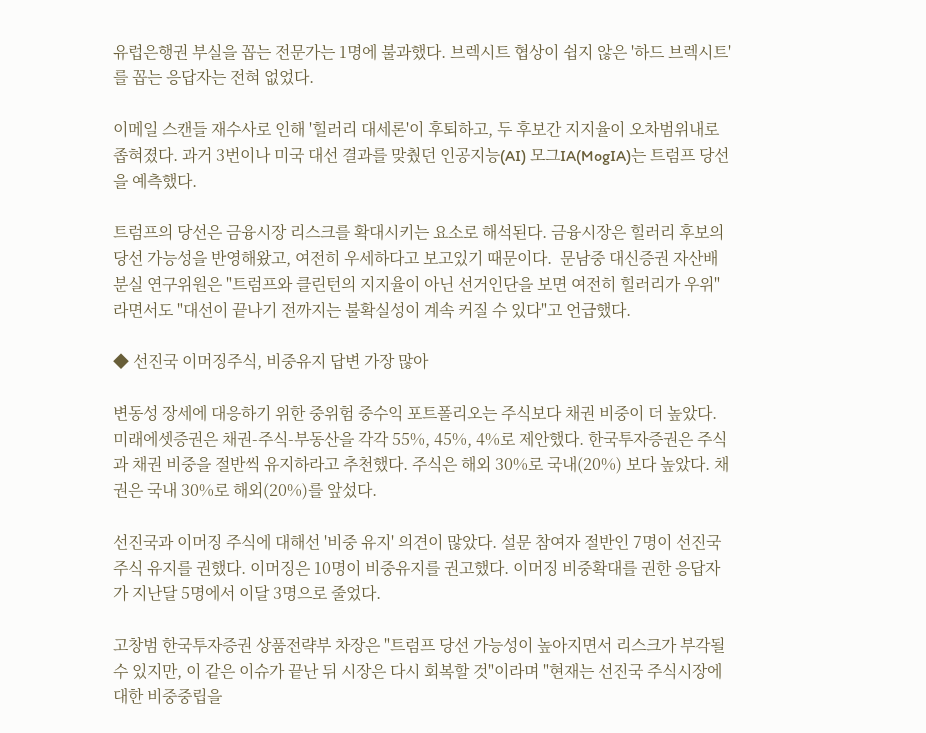유럽은행권 부실을 꼽는 전문가는 1명에 불과했다. 브렉시트 협상이 쉽지 않은 '하드 브렉시트'를 꼽는 응답자는 전혀 없었다.

이메일 스캔들 재수사로 인해 '힐러리 대세론'이 후퇴하고, 두 후보간 지지율이 오차범위내로 좁혀졌다. 과거 3번이나 미국 대선 결과를 맞췄던 인공지능(AI) 모그IA(MogIA)는 트럼프 당선을 예측했다.

트럼프의 당선은 금융시장 리스크를 확대시키는 요소로 해석된다. 금융시장은 힐러리 후보의 당선 가능성을 반영해왔고, 여전히 우세하다고 보고있기 때문이다.  문남중 대신증권 자산배분실 연구위원은 "트럼프와 클린턴의 지지율이 아닌 선거인단을 보면 여전히 힐러리가 우위"라면서도 "대선이 끝나기 전까지는 불확실성이 계속 커질 수 있다"고 언급했다.

◆ 선진국 이머징주식, 비중유지 답변 가장 많아

변동성 장세에 대응하기 위한 중위험 중수익 포트폴리오는 주식보다 채권 비중이 더 높았다. 미래에셋증권은 채권-주식-부동산을 각각 55%, 45%, 4%로 제안했다. 한국투자증권은 주식과 채권 비중을 절반씩 유지하라고 추천했다. 주식은 해외 30%로 국내(20%) 보다 높았다. 채권은 국내 30%로 해외(20%)를 앞섰다.

선진국과 이머징 주식에 대해선 '비중 유지' 의견이 많았다. 설문 참여자 절반인 7명이 선진국 주식 유지를 권했다. 이머징은 10명이 비중유지를 권고했다. 이머징 비중확대를 권한 응답자가 지난달 5명에서 이달 3명으로 줄었다.

고창범 한국투자증권 상품전략부 차장은 "트럼프 당선 가능성이 높아지면서 리스크가 부각될 수 있지만, 이 같은 이슈가 끝난 뒤 시장은 다시 회복할 것"이라며 "현재는 선진국 주식시장에 대한 비중중립을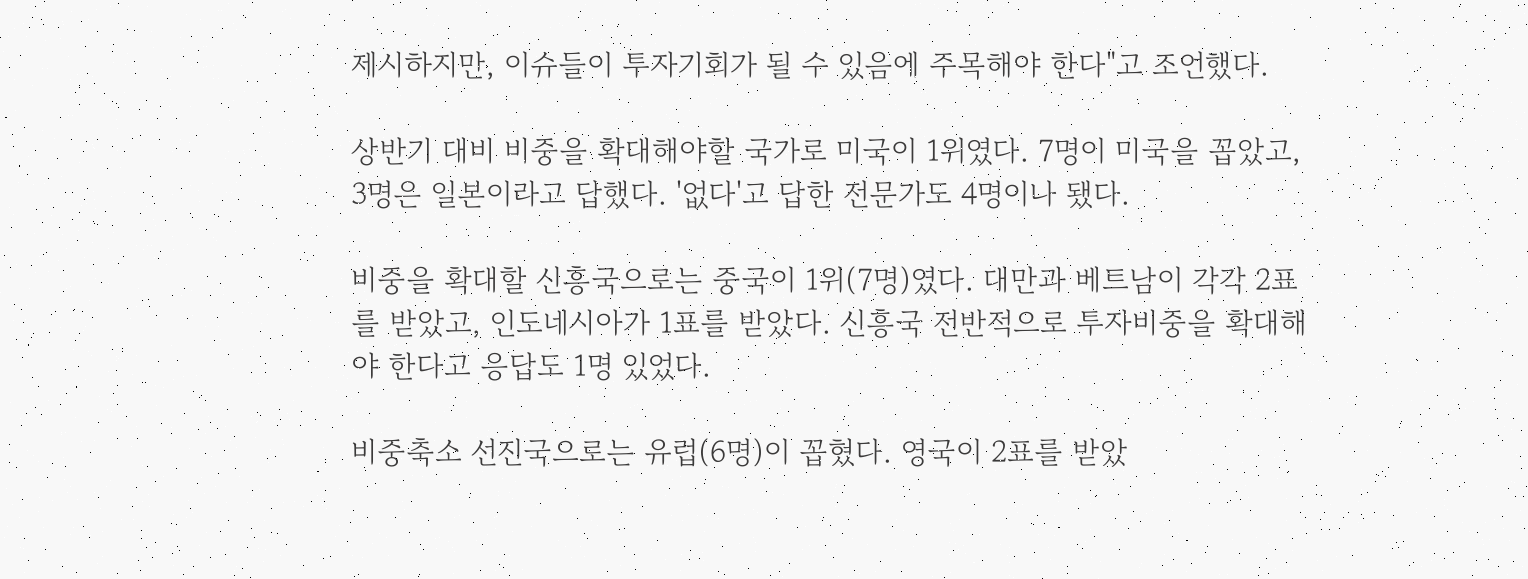제시하지만, 이슈들이 투자기회가 될 수 있음에 주목해야 한다"고 조언했다.

상반기 대비 비중을 확대해야할 국가로 미국이 1위였다. 7명이 미국을 꼽았고, 3명은 일본이라고 답했다. '없다'고 답한 전문가도 4명이나 됐다.

비중을 확대할 신흥국으로는 중국이 1위(7명)였다. 대만과 베트남이 각각 2표를 받았고, 인도네시아가 1표를 받았다. 신흥국 전반적으로 투자비중을 확대해야 한다고 응답도 1명 있었다.

비중축소 선진국으로는 유럽(6명)이 꼽혔다. 영국이 2표를 받았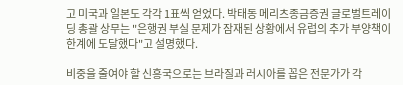고 미국과 일본도 각각 1표씩 얻었다. 박태동 메리츠종금증권 글로벌트레이딩 총괄 상무는 "은행권 부실 문제가 잠재된 상황에서 유럽의 추가 부양책이 한계에 도달했다"고 설명했다.

비중을 줄여야 할 신흥국으로는 브라질과 러시아를 꼽은 전문가가 각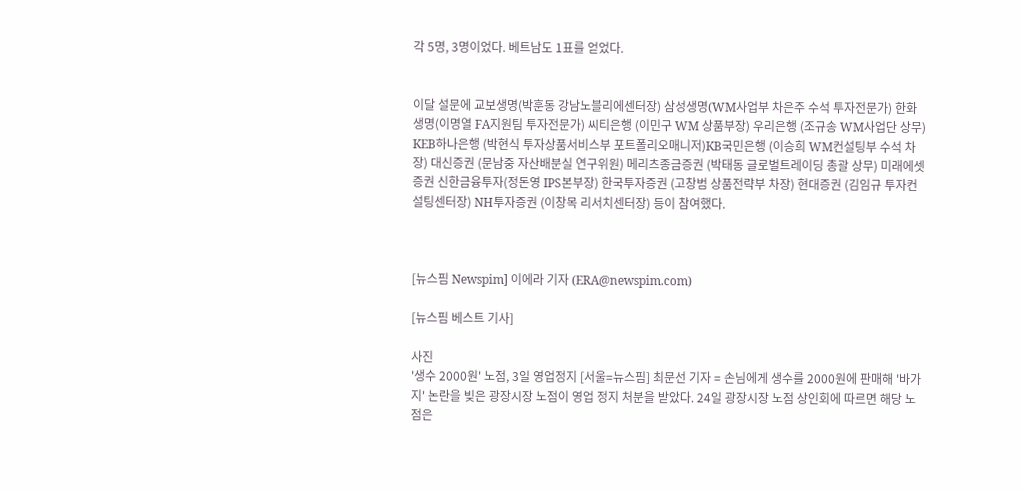각 5명, 3명이었다. 베트남도 1표를 얻었다.


이달 설문에 교보생명(박훈동 강남노블리에센터장) 삼성생명(WM사업부 차은주 수석 투자전문가) 한화생명(이명열 FA지원팀 투자전문가) 씨티은행 (이민구 WM 상품부장) 우리은행 (조규송 WM사업단 상무) KEB하나은행 (박현식 투자상품서비스부 포트폴리오매니저)KB국민은행 (이승희 WM컨설팅부 수석 차장) 대신증권 (문남중 자산배분실 연구위원) 메리츠종금증권 (박태동 글로벌트레이딩 총괄 상무) 미래에셋증권 신한금융투자(정돈영 IPS본부장) 한국투자증권 (고창범 상품전략부 차장) 현대증권 (김임규 투자컨설팅센터장) NH투자증권 (이창목 리서치센터장) 등이 참여했다.



[뉴스핌 Newspim] 이에라 기자 (ERA@newspim.com)

[뉴스핌 베스트 기사]

사진
'생수 2000원' 노점, 3일 영업정지 [서울=뉴스핌] 최문선 기자 = 손님에게 생수를 2000원에 판매해 '바가지' 논란을 빚은 광장시장 노점이 영업 정지 처분을 받았다. 24일 광장시장 노점 상인회에 따르면 해당 노점은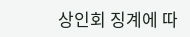상인회 징계에 따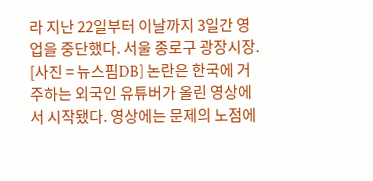라 지난 22일부터 이날까지 3일간 영업을 중단했다. 서울 종로구 광장시장. [사진 = 뉴스핌DB] 논란은 한국에 거주하는 외국인 유튜버가 올린 영상에서 시작됐다. 영상에는 문제의 노점에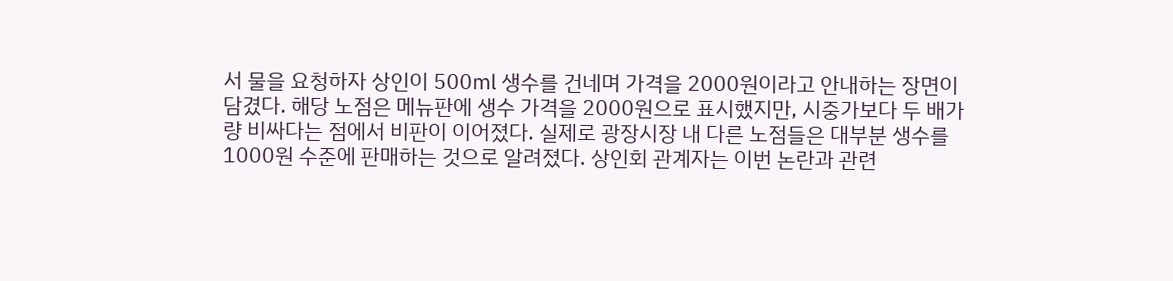서 물을 요청하자 상인이 500㎖ 생수를 건네며 가격을 2000원이라고 안내하는 장면이 담겼다. 해당 노점은 메뉴판에 생수 가격을 2000원으로 표시했지만, 시중가보다 두 배가량 비싸다는 점에서 비판이 이어졌다. 실제로 광장시장 내 다른 노점들은 대부분 생수를 1000원 수준에 판매하는 것으로 알려졌다. 상인회 관계자는 이번 논란과 관련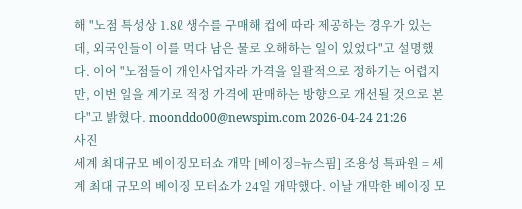해 "노점 특성상 1.8ℓ 생수를 구매해 컵에 따라 제공하는 경우가 있는데, 외국인들이 이를 먹다 남은 물로 오해하는 일이 있었다"고 설명했다. 이어 "노점들이 개인사업자라 가격을 일괄적으로 정하기는 어렵지만, 이번 일을 계기로 적정 가격에 판매하는 방향으로 개선될 것으로 본다"고 밝혔다. moonddo00@newspim.com 2026-04-24 21:26
사진
세계 최대규모 베이징모터쇼 개막 [베이징=뉴스핌] 조용성 특파원 = 세계 최대 규모의 베이징 모터쇼가 24일 개막했다. 이날 개막한 베이징 모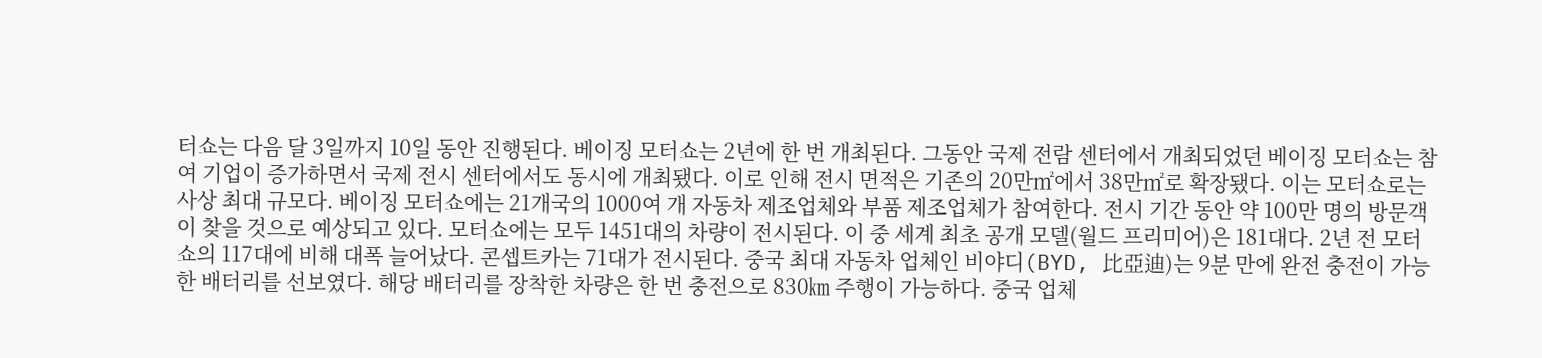터쇼는 다음 달 3일까지 10일 동안 진행된다. 베이징 모터쇼는 2년에 한 번 개최된다. 그동안 국제 전람 센터에서 개최되었던 베이징 모터쇼는 참여 기업이 증가하면서 국제 전시 센터에서도 동시에 개최됐다. 이로 인해 전시 면적은 기존의 20만㎡에서 38만㎡로 확장됐다. 이는 모터쇼로는 사상 최대 규모다. 베이징 모터쇼에는 21개국의 1000여 개 자동차 제조업체와 부품 제조업체가 참여한다. 전시 기간 동안 약 100만 명의 방문객이 찾을 것으로 예상되고 있다. 모터쇼에는 모두 1451대의 차량이 전시된다. 이 중 세계 최초 공개 모델(월드 프리미어)은 181대다. 2년 전 모터쇼의 117대에 비해 대폭 늘어났다. 콘셉트카는 71대가 전시된다. 중국 최대 자동차 업체인 비야디(BYD, 比亞迪)는 9분 만에 완전 충전이 가능한 배터리를 선보였다. 해당 배터리를 장착한 차량은 한 번 충전으로 830㎞ 주행이 가능하다. 중국 업체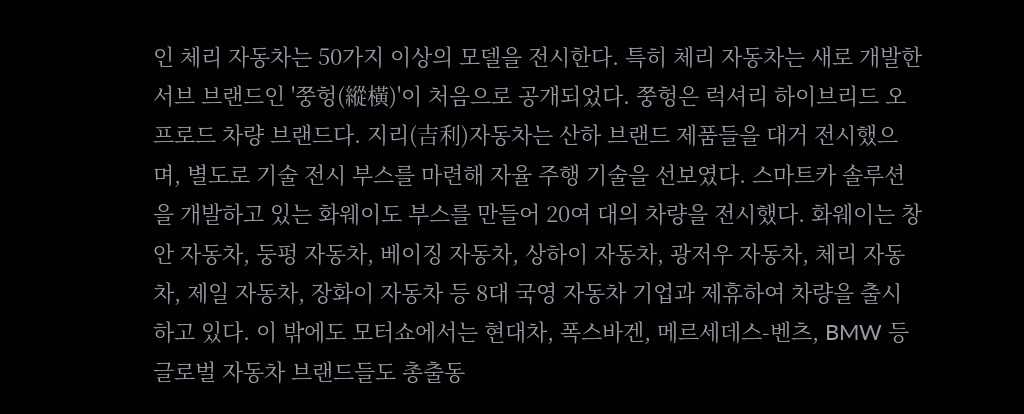인 체리 자동차는 50가지 이상의 모델을 전시한다. 특히 체리 자동차는 새로 개발한 서브 브랜드인 '쭝헝(縱橫)'이 처음으로 공개되었다. 쭝헝은 럭셔리 하이브리드 오프로드 차량 브랜드다. 지리(吉利)자동차는 산하 브랜드 제품들을 대거 전시했으며, 별도로 기술 전시 부스를 마련해 자율 주행 기술을 선보였다. 스마트카 솔루션을 개발하고 있는 화웨이도 부스를 만들어 20여 대의 차량을 전시했다. 화웨이는 창안 자동차, 둥펑 자동차, 베이징 자동차, 상하이 자동차, 광저우 자동차, 체리 자동차, 제일 자동차, 장화이 자동차 등 8대 국영 자동차 기업과 제휴하여 차량을 출시하고 있다. 이 밖에도 모터쇼에서는 현대차, 폭스바겐, 메르세데스-벤츠, BMW 등 글로벌 자동차 브랜드들도 총출동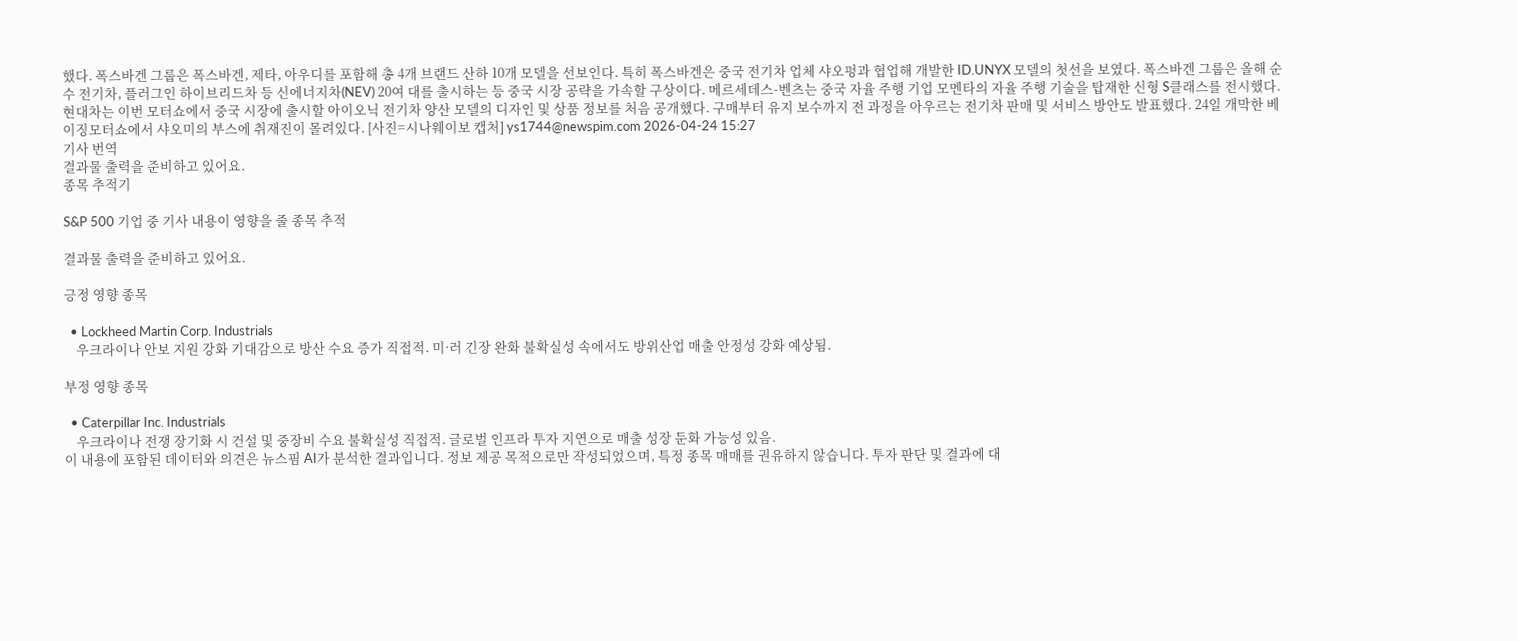했다. 폭스바겐 그룹은 폭스바겐, 제타, 아우디를 포함해 총 4개 브랜드 산하 10개 모델을 선보인다. 특히 폭스바겐은 중국 전기차 업체 샤오펑과 협업해 개발한 ID.UNYX 모델의 첫선을 보였다. 폭스바겐 그룹은 올해 순수 전기차, 플러그인 하이브리드차 등 신에너지차(NEV) 20여 대를 출시하는 등 중국 시장 공략을 가속할 구상이다. 메르세데스-벤츠는 중국 자율 주행 기업 모멘타의 자율 주행 기술을 탑재한 신형 S클래스를 전시했다. 현대차는 이번 모터쇼에서 중국 시장에 출시할 아이오닉 전기차 양산 모델의 디자인 및 상품 정보를 처음 공개했다. 구매부터 유지 보수까지 전 과정을 아우르는 전기차 판매 및 서비스 방안도 발표했다. 24일 개막한 베이징모터쇼에서 샤오미의 부스에 취재진이 몰려있다. [사진=시나웨이보 캡처] ys1744@newspim.com 2026-04-24 15:27
기사 번역
결과물 출력을 준비하고 있어요.
종목 추적기

S&P 500 기업 중 기사 내용이 영향을 줄 종목 추적

결과물 출력을 준비하고 있어요.

긍정 영향 종목

  • Lockheed Martin Corp. Industrials
    우크라이나 안보 지원 강화 기대감으로 방산 수요 증가 직접적. 미·러 긴장 완화 불확실성 속에서도 방위산업 매출 안정성 강화 예상됨.

부정 영향 종목

  • Caterpillar Inc. Industrials
    우크라이나 전쟁 장기화 시 건설 및 중장비 수요 불확실성 직접적. 글로벌 인프라 투자 지연으로 매출 성장 둔화 가능성 있음.
이 내용에 포함된 데이터와 의견은 뉴스핌 AI가 분석한 결과입니다. 정보 제공 목적으로만 작성되었으며, 특정 종목 매매를 권유하지 않습니다. 투자 판단 및 결과에 대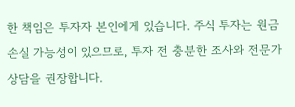한 책임은 투자자 본인에게 있습니다. 주식 투자는 원금 손실 가능성이 있으므로, 투자 전 충분한 조사와 전문가 상담을 권장합니다.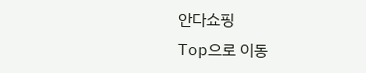안다쇼핑
Top으로 이동